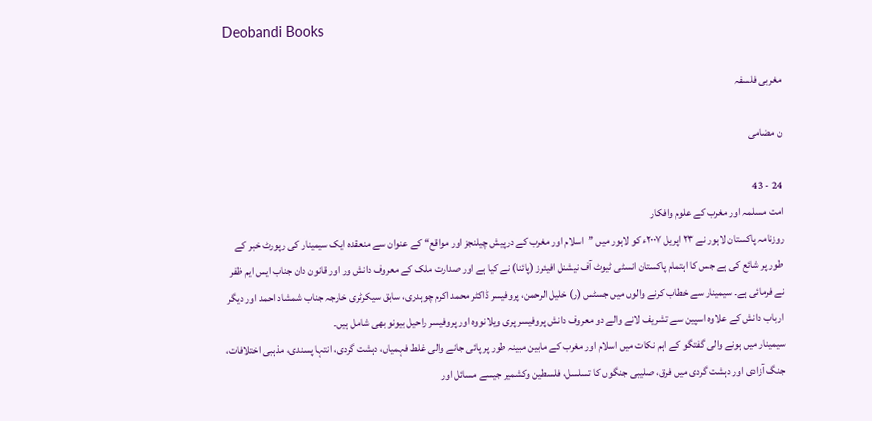Deobandi Books

مغربی فلسفہ

ن مضامی

24 - 43
امت مسلمہ اور مغرب کے علوم وافکار
روزنامہ پاکستان لاہور نے ۲۳ اپریل ۲۰۰۷ء کو لاہور میں ’’اسلام اور مغرب کے درپیش چیلنجز اور مواقع‘‘ کے عنوان سے منعقدہ ایک سیمینار کی رپورٹ خبر کے طور پر شائع کی ہے جس کا اہتمام پاکستان انسٹی ٹیوٹ آف نیشنل افیئرز (پائنا) نے کیا ہے اور صدارت ملک کے معروف دانش ور اور قانون دان جناب ایس ایم ظفر نے فرمائی ہے۔ سیمینار سے خطاب کرنے والوں میں جسٹس (ر) خلیل الرحمن، پروفیسر ڈاکٹر محمد اکرم چوہدری، سابق سیکرٹری خارجہ جناب شمشاد احمد اور دیگر ارباب دانش کے علاوہ اسپین سے تشریف لانے والے دو معروف دانش پروفیسر پری ویلانووہ اور پروفیسر راحیل بیونو بھی شامل ہیں۔
سیمینار میں ہونے والی گفتگو کے اہم نکات میں اسلام اور مغرب کے مابین مبینہ طور پر پائی جانے والی غلط فہمیاں، دہشت گردی، انتہا پسندی، مذہبی اختلافات، جنگ آزادی اور دہشت گردی میں فرق، صلیبی جنگوں کا تسلسل، فلسطین وکشمیر جیسے مسائل اور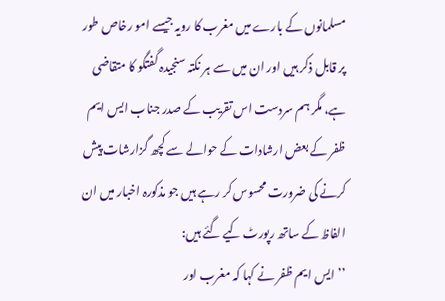مسلمانوں کے بارے میں مغرب کا رویہ جیسے امو رخاص طور پر قابل ذکر ہیں اور ان میں سے ہر نکتہ سنجیدہ گفتگو کا متقاضی ہے، مگر ہم سردست اس تقریب کے صدر جناب ایس ایم ظفر کے بعض ارشادات کے حوالے سے کچھ گزارشات پیش کرنے کی ضرورت محسوس کر رہے ہیں جو مذکورہ اخبار میں ان الفاظ کے ساتھ رپورٹ کیے گئے ہیں:
’’ایس ایم ظفر نے کہا کہ مغرب اور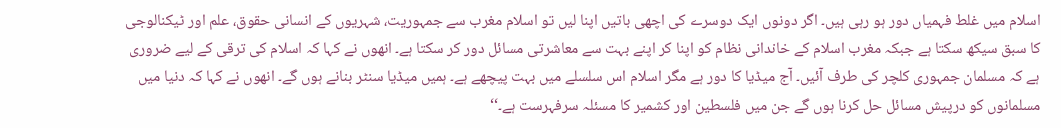اسلام میں غلط فہمیاں دور ہو رہی ہیں۔ اگر دونوں ایک دوسرے کی اچھی باتیں اپنا لیں تو اسلام مغرب سے جمہوریت، شہریوں کے انسانی حقوق، علم اور ٹیکنالوجی کا سبق سیکھ سکتا ہے جبکہ مغرب اسلام کے خاندانی نظام کو اپنا کر اپنے بہت سے معاشرتی مسائل دور کر سکتا ہے۔ انھوں نے کہا کہ اسلام کی ترقی کے لیے ضروری ہے کہ مسلمان جمہوری کلچر کی طرف آئیں۔ آج میڈیا کا دور ہے مگر اسلام اس سلسلے میں بہت پیچھے ہے۔ ہمیں میڈیا سنٹر بنانے ہوں گے۔ انھوں نے کہا کہ دنیا میں مسلمانوں کو درپیش مسائل حل کرنا ہوں گے جن میں فلسطین اور کشمیر کا مسئلہ سرفہرست ہے۔‘‘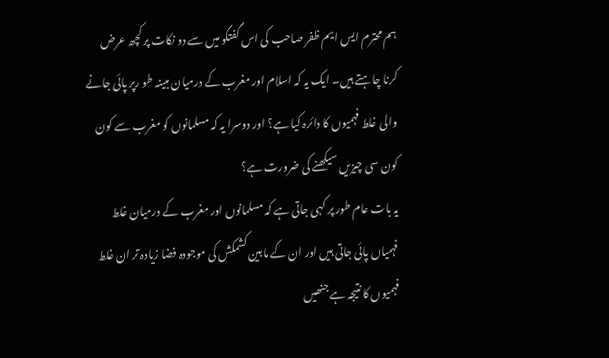ہم محترم ایس ایم ظفر صاحب کی اس گفتگو میں سے دو نکات پر کچھ عرض کرنا چاہتے ہیں۔ ایک یہ کہ اسلام اور مغرب کے درمیان مبینہ طو رپر پائی جانے والی غلط فہمیوں کا دائرہ کیا ہے؟ اور دوسرا یہ کہ مسلمانوں کو مغرب سے کون کون سی چیزیں سیکھنے کی ضرورت ہے؟
یہ بات عام طور پر کہی جاتی ہے کہ مسلمانوں اور مغرب کے درمیان غلط فہمیاں پائی جاتی ہیں اور ان کے مابین کشمکش کی موجودہ فضا زیادہ تر ان غلط فہمیوں کا نتیجہ ہے جنھیں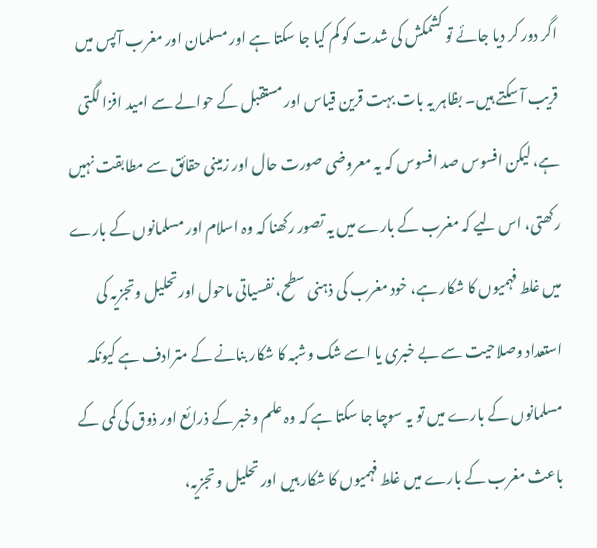اگر دور کر دیا جائے تو کشمکش کی شدت کو کم کیا جا سکتا ہے اور مسلمان اور مغرب آپس میں قریب آ سکتے ہیں۔ بظاہر یہ بات بہت قرین قیاس اور مستقبل کے حوالے سے امید افزا لگتی ہے، لیکن افسوس صد افسوس کہ یہ معروضی صورت حال اور زمینی حقائق سے مطابقت نہیں رکھتی، اس لیے کہ مغرب کے بارے میں یہ تصور رکھنا کہ وہ اسلام اور مسلمانوں کے بارے میں غلط فہمیوں کا شکار ہے، خود مغرب کی ذہنی سطح، نفسیاتی ماحول اور تحلیل وتجزیہ کی استعداد وصلاحیت سے بے خبری یا اسے شک وشبہ کا شکار بنانے کے مترادف ہے کیونکہ مسلمانوں کے بارے میں تو یہ سوچا جا سکتا ہے کہ وہ علم وخبر کے ذرائع اور ذوق کی کمی کے باعث مغرب کے بارے میں غلط فہمیوں کا شکار ہیں اور تحلیل و تجزیہ،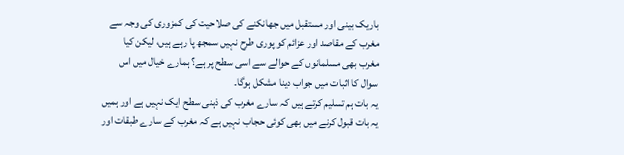باریک بینی اور مستقبل میں جھانکنے کی صلاحیت کی کمزوری کی وجہ سے مغرب کے مقاصد اور عزائم کو پوری طرح نہیں سمجھ پا رہے ہیں، لیکن کیا مغرب بھی مسلمانوں کے حوالے سے اسی سطح پر ہے؟ ہمارے خیال میں اس سوال کا اثبات میں جواب دینا مشکل ہوگا۔
یہ بات ہم تسلیم کرتے ہیں کہ سارے مغرب کی ذہنی سطح ایک نہیں ہے اور ہمیں یہ بات قبول کرنے میں بھی کوئی حجاب نہیں ہے کہ مغرب کے سارے طبقات اور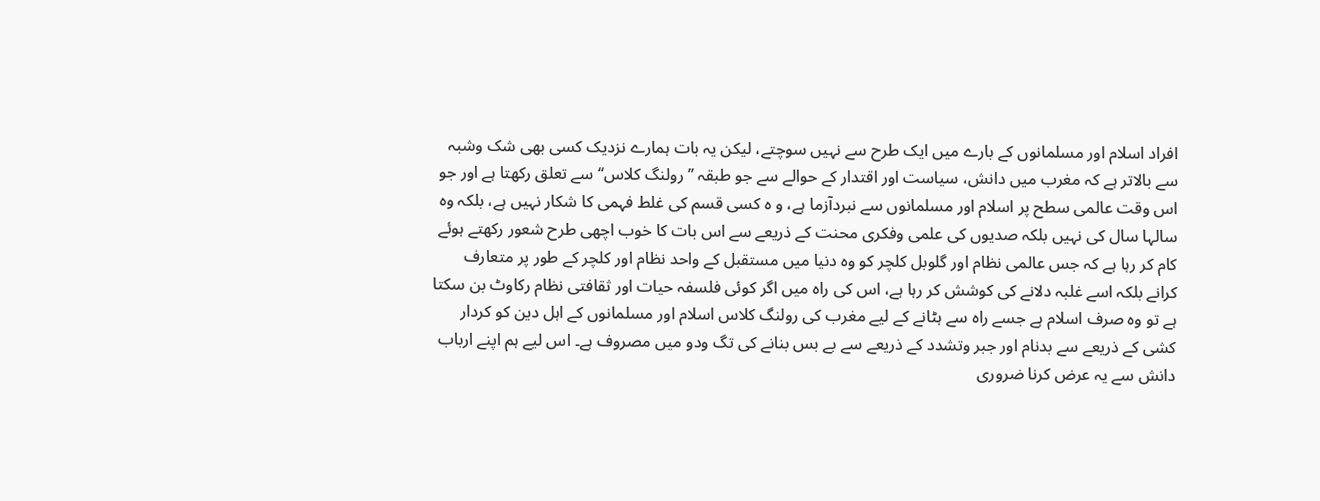افراد اسلام اور مسلمانوں کے بارے میں ایک طرح سے نہیں سوچتے، لیکن یہ بات ہمارے نزدیک کسی بھی شک وشبہ سے بالاتر ہے کہ مغرب میں دانش، سیاست اور اقتدار کے حوالے سے جو طبقہ ’’رولنگ کلاس‘‘ سے تعلق رکھتا ہے اور جو اس وقت عالمی سطح پر اسلام اور مسلمانوں سے نبردآزما ہے، و ہ کسی قسم کی غلط فہمی کا شکار نہیں ہے، بلکہ وہ سالہا سال کی نہیں بلکہ صدیوں کی علمی وفکری محنت کے ذریعے سے اس بات کا خوب اچھی طرح شعور رکھتے ہوئے کام کر رہا ہے کہ جس عالمی نظام اور گلوبل کلچر کو وہ دنیا میں مستقبل کے واحد نظام اور کلچر کے طور پر متعارف کرانے بلکہ اسے غلبہ دلانے کی کوشش کر رہا ہے، اس کی راہ میں اگر کوئی فلسفہ حیات اور ثقافتی نظام رکاوٹ بن سکتا ہے تو وہ صرف اسلام ہے جسے راہ سے ہٹانے کے لیے مغرب کی رولنگ کلاس اسلام اور مسلمانوں کے اہل دین کو کردار کشی کے ذریعے سے بدنام اور جبر وتشدد کے ذریعے سے بے بس بنانے کی تگ ودو میں مصروف ہے۔ اس لیے ہم اپنے ارباب دانش سے یہ عرض کرنا ضروری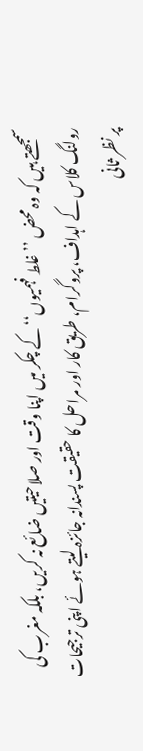سمجھتے ہیں کہ وہ محض ’’غلط فہمیوں‘‘ کے چکر میں اپنا وقت اور صلاحیتیں ضائع نہ کریں، بلکہ مغرب کی رولنگ کلاس کے اہداف، پروگرام، طریق کار اور مراحل کا حقیقت پسندانہ جائزہ لیتے ہوئے اپنی ترجیحات پر نظر ثانی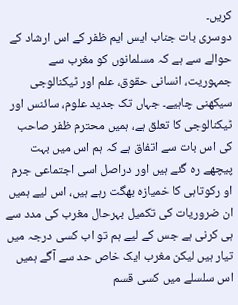کریں۔
دوسری بات جناب ایس ایم ظفر کے اس ارشاد کے حوالے سے ہے کہ مسلمانوں کو مغرب سے جمہوریت، انسانی حقوق، علم اور ٹیکنالوجی سیکھنی چاہیے۔ جہاں تک جدید علوم، سائنس اور ٹیکنالوجی کا تعلق ہے، ہمیں محترم ظفر صاحب کی اس بات سے اتفاق ہے کہ ہم اس میں بہت پیچھے رہ گئے ہیں اور دراصل اسی اجتماعی جرم او رکوتاہی کا خمیازہ بھگت رہے ہیں، اس لیے ہمیں ان ضروریات کی تکمیل بہرحال مغرب کی مدد سے ہی کرنی ہے جس کے لیے ہم تو اب کسی درجہ میں تیار ہیں لیکن مغرب ایک خاص حد سے آگے ہمیں اس سلسلے میں کسی قسم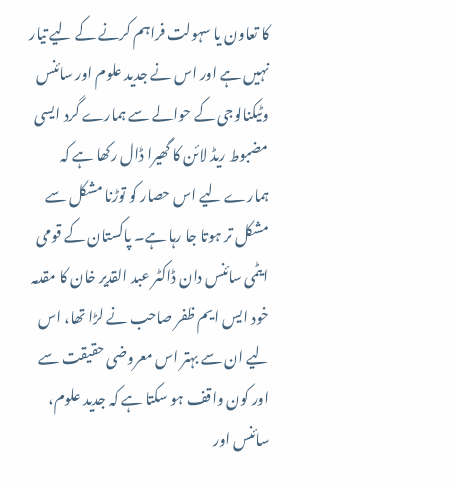کا تعاون یا سہولت فراہم کرنے کے لیے تیار نہیں ہے اور اس نے جدید علوم اور سائنس وٹیکنالوجی کے حوالے سے ہمارے گرد ایسی مضبوط ریڈ لائن کا گھیرا ڈال رکھا ہے کہ ہمارے لیے اس حصار کو توڑنا مشکل سے مشکل تر ہوتا جا رہا ہے۔ پاکستان کے قومی ایٹمی سائنس دان ڈاکٹر عبد القدیر خان کا مقدمہ خود ایس ایم ظفر صاحب نے لڑا تھا، اس لیے ان سے بہتر اس معروضی حقیقت سے اور کون واقف ہو سکتا ہے کہ جدید علوم، سائنس اور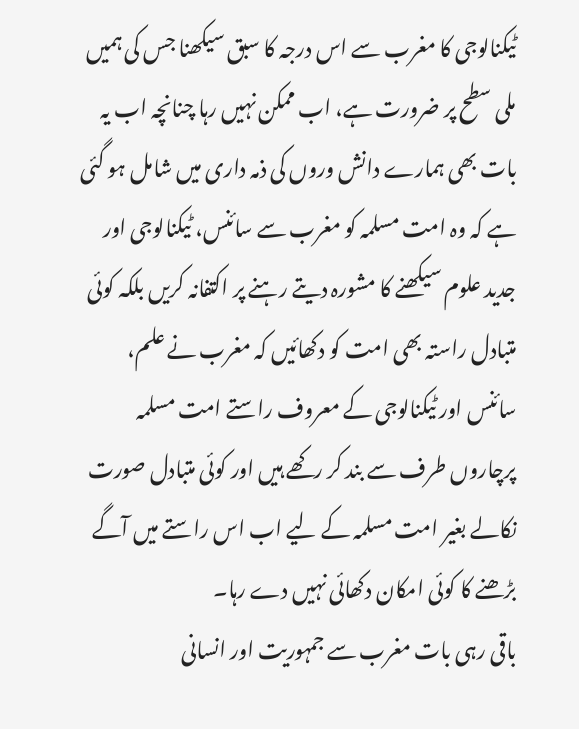ٹیکنالوجی کا مغرب سے اس درجہ کا سبق سیکھنا جس کی ہمیں ملی سطح پر ضرورت ہے، اب ممکن نہیں رہا چنانچہ اب یہ بات بھی ہمارے دانش وروں کی ذمہ داری میں شامل ہو گئی ہے کہ وہ امت مسلمہ کو مغرب سے سائنس، ٹیکنالوجی اور جدید علوم سیکھنے کا مشورہ دیتے رہنے پر اکتفانہ کریں بلکہ کوئی متبادل راستہ بھی امت کو دکھائیں کہ مغرب نے علم، سائنس اور ٹیکنالوجی کے معروف راستے امت مسلمہ پرچاروں طرف سے بند کر رکھے ہیں اور کوئی متبادل صورت نکالے بغیر امت مسلمہ کے لیے اب اس راستے میں آگے بڑھنے کا کوئی امکان دکھائی نہیں دے رہا۔
باقی رہی بات مغرب سے جمہوریت اور انسانی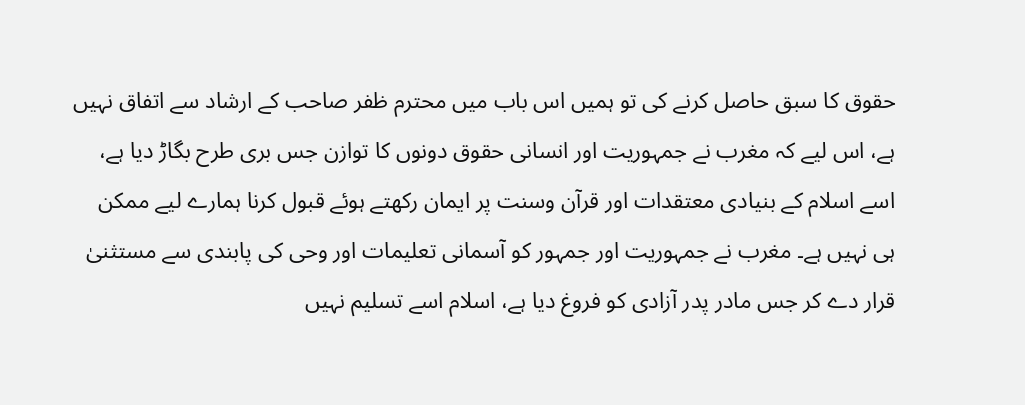حقوق کا سبق حاصل کرنے کی تو ہمیں اس باب میں محترم ظفر صاحب کے ارشاد سے اتفاق نہیں ہے، اس لیے کہ مغرب نے جمہوریت اور انسانی حقوق دونوں کا توازن جس بری طرح بگاڑ دیا ہے، اسے اسلام کے بنیادی معتقدات اور قرآن وسنت پر ایمان رکھتے ہوئے قبول کرنا ہمارے لیے ممکن ہی نہیں ہے۔ مغرب نے جمہوریت اور جمہور کو آسمانی تعلیمات اور وحی کی پابندی سے مستثنیٰ قرار دے کر جس مادر پدر آزادی کو فروغ دیا ہے، اسلام اسے تسلیم نہیں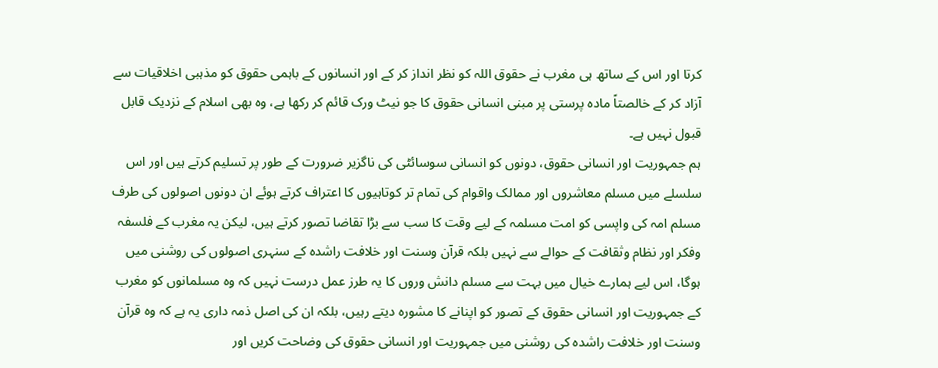کرتا اور اس کے ساتھ ہی مغرب نے حقوق اللہ کو نظر انداز کر کے اور انسانوں کے باہمی حقوق کو مذہبی اخلاقیات سے آزاد کر کے خالصتاً مادہ پرستی پر مبنی انسانی حقوق کا جو نیٹ ورک قائم کر رکھا ہے، وہ بھی اسلام کے نزدیک قابل قبول نہیں ہے۔
ہم جمہوریت اور انسانی حقوق، دونوں کو انسانی سوسائٹی کی ناگزیر ضرورت کے طور پر تسلیم کرتے ہیں اور اس سلسلے میں مسلم معاشروں اور ممالک واقوام کی تمام تر کوتاہیوں کا اعتراف کرتے ہوئے ان دونوں اصولوں کی طرف مسلم امہ کی واپسی کو امت مسلمہ کے لیے وقت کا سب سے بڑا تقاضا تصور کرتے ہیں، لیکن یہ مغرب کے فلسفہ وفکر اور نظام وثقافت کے حوالے سے نہیں بلکہ قرآن وسنت اور خلافت راشدہ کے سنہری اصولوں کی روشنی میں ہوگا، اس لیے ہمارے خیال میں بہت سے مسلم دانش وروں کا یہ طرز عمل درست نہیں کہ وہ مسلمانوں کو مغرب کے جمہوریت اور انسانی حقوق کے تصور کو اپنانے کا مشورہ دیتے رہیں، بلکہ ان کی اصل ذمہ داری یہ ہے کہ وہ قرآن وسنت اور خلافت راشدہ کی روشنی میں جمہوریت اور انسانی حقوق کی وضاحت کریں اور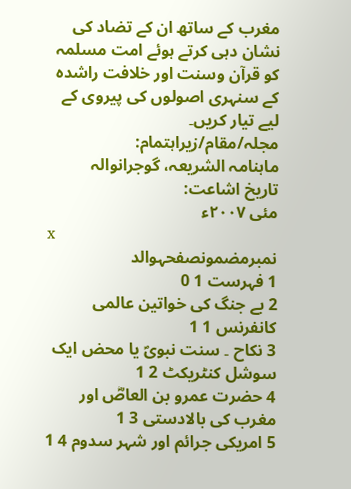مغرب کے ساتھ ان کے تضاد کی نشان دہی کرتے ہوئے امت مسلمہ کو قرآن وسنت اور خلافت راشدہ کے سنہری اصولوں کی پیروی کے لیے تیار کریں۔
مجلہ/مقام/زیراہتمام:
ماہنامہ الشریعہ، گوجرانوالہ
تاریخ اشاعت:
مئی ۲۰۰۷ء
x
نمبرمضمونصفحہوالد
1 فہرست 1 0
2 بے جنگ کی خواتین عالمی کانفرنس 1 1
3 نکاح ۔ سنت نبویؐ یا محض ایک سوشل کنٹریکٹ 2 1
4 حضرت عمرو بن العاصؓ اور مغرب کی بالادستی 3 1
5 امریکی جرائم اور شہر سدوم 4 1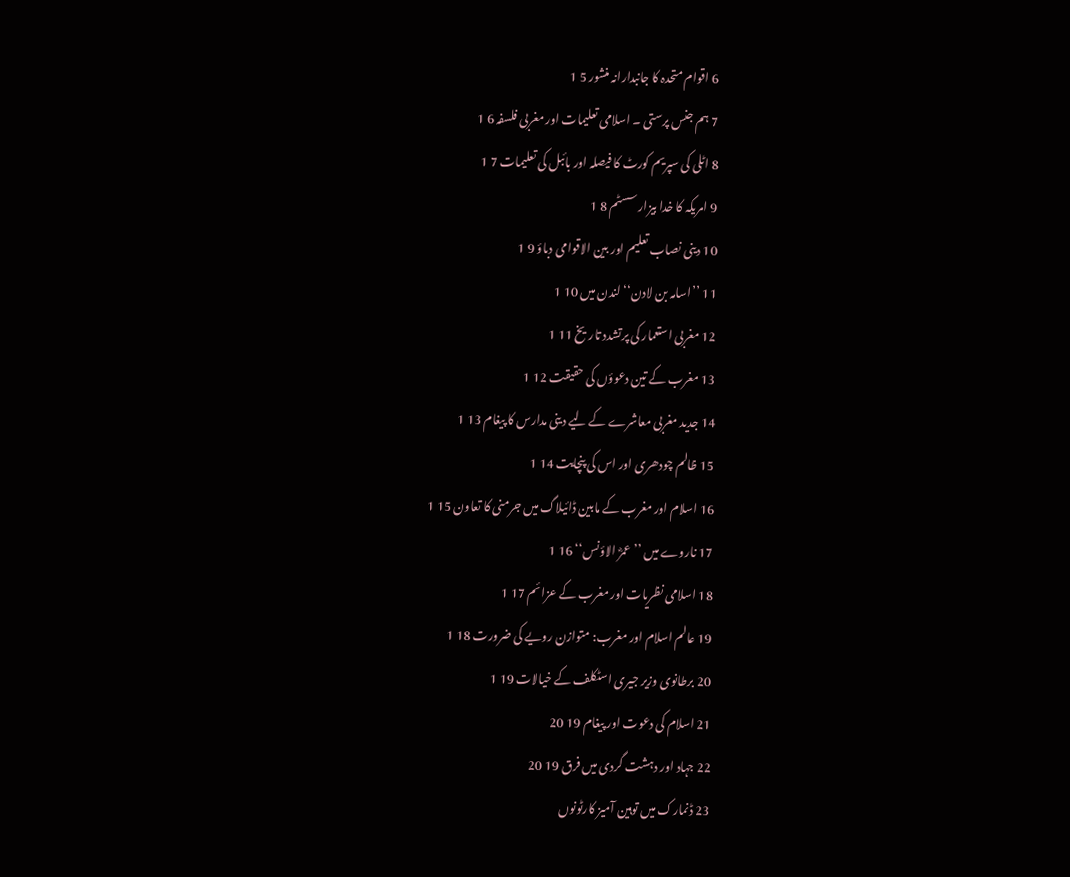6 اقوام متحدہ کا جانبدارانہ منشور 5 1
7 ہم جنس پرستی ۔ اسلامی تعلیمات اور مغربی فلسفہ 6 1
8 اٹلی کی سپریم کورٹ کا فیصلہ اور بائبل کی تعلیمات 7 1
9 امریکہ کا خدا بیزار سسٹم 8 1
10 دینی نصاب تعلیم اور بین الاقوامی دباؤ 9 1
11 ’’اسامہ بن لادن‘‘ لندن میں 10 1
12 مغربی استعمار کی پرتشدد تاریخ 11 1
13 مغرب کے تین دعوؤں کی حقیقت 12 1
14 جدید مغربی معاشرے کے لیے دینی مدارس کا پیغام 13 1
15 ظالم چودھری اور اس کی پنچایت 14 1
16 اسلام اور مغرب کے مابین ڈائیلاگ میں جرمنی کا تعاون 15 1
17 ناروے میں ’’عمرؓ الاؤنس‘‘ 16 1
18 اسلامی نظریات اور مغرب کے عزائم 17 1
19 عالم اسلام اور مغرب: متوازن رویے کی ضرورت 18 1
20 برطانوی وزیر جیری اسٹکلف کے خیالات 19 1
21 اسلام کی دعوت اور پیغام 19 20
22 جہاد اور دہشت گردی میں فرق 19 20
23 ڈنمارک میں توہین آمیز کارٹونوں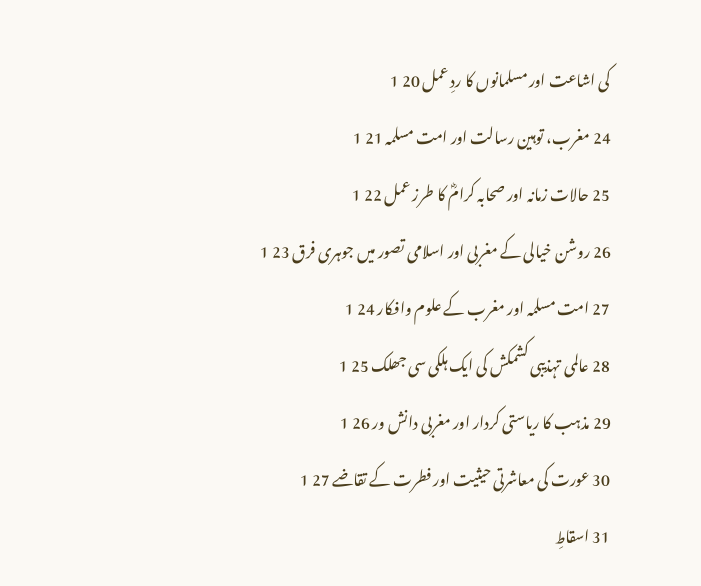کی اشاعت اور مسلمانوں کا ردِ عمل 20 1
24 مغرب، توہین رسالت اور امت مسلمہ 21 1
25 حالات زمانہ اور صحابہ کرامؓ کا طرز عمل 22 1
26 روشن خیالی کے مغربی اور اسلامی تصور میں جوہری فرق 23 1
27 امت مسلمہ اور مغرب کے علوم وافکار 24 1
28 عالمی تہذیبی کشمکش کی ایک ہلکی سی جھلک 25 1
29 مذہب کا ریاستی کردار اور مغربی دانش ور 26 1
30 عورت کی معاشرتی حیثیت اور فطرت کے تقاضے 27 1
31 اسقاطِ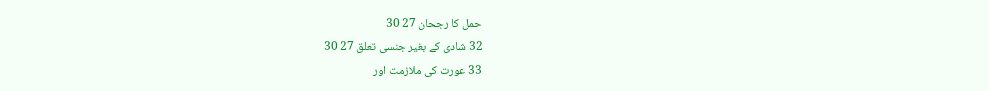حمل کا رجحان 27 30
32 شادی کے بغیر جنسی تعلق 27 30
33 عورت کی ملازمت اور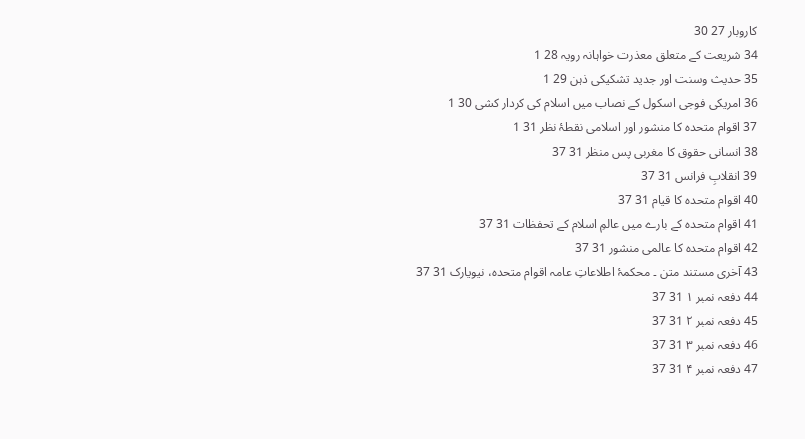کاروبار 27 30
34 شریعت کے متعلق معذرت خواہانہ رویہ 28 1
35 حدیث وسنت اور جدید تشکیکی ذہن 29 1
36 امریکی فوجی اسکول کے نصاب میں اسلام کی کردار کشی 30 1
37 اقوام متحدہ کا منشور اور اسلامی نقطۂ نظر 31 1
38 انسانی حقوق کا مغربی پس منظر 31 37
39 انقلابِ فرانس 31 37
40 اقوام متحدہ کا قیام 31 37
41 اقوام متحدہ کے بارے میں عالمِ اسلام کے تحفظات 31 37
42 اقوام متحدہ کا عالمی منشور 31 37
43 آخری مستند متن ۔ محکمۂ اطلاعاتِ عامہ اقوام متحدہ، نیویارک 31 37
44 دفعہ نمبر ۱ 31 37
45 دفعہ نمبر ۲ 31 37
46 دفعہ نمبر ۳ 31 37
47 دفعہ نمبر ۴ 31 37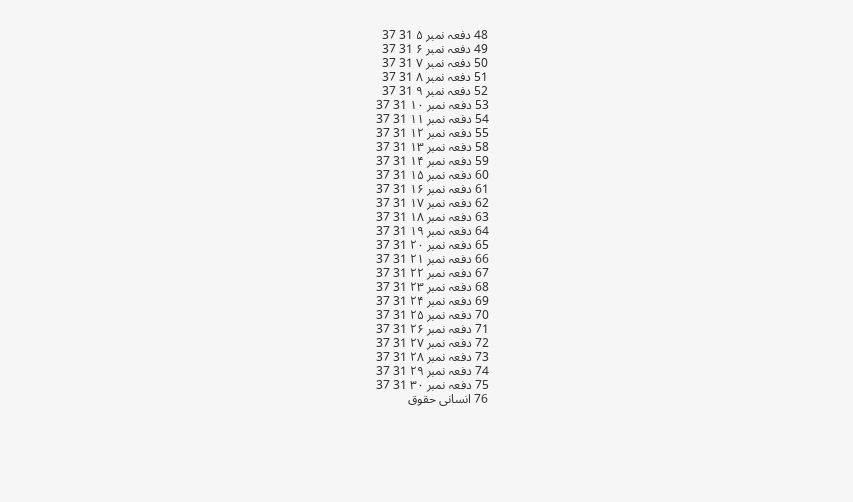48 دفعہ نمبر ۵ 31 37
49 دفعہ نمبر ۶ 31 37
50 دفعہ نمبر ۷ 31 37
51 دفعہ نمبر ۸ 31 37
52 دفعہ نمبر ۹ 31 37
53 دفعہ نمبر ۱۰ 31 37
54 دفعہ نمبر ۱۱ 31 37
55 دفعہ نمبر ۱۲ 31 37
58 دفعہ نمبر ۱۳ 31 37
59 دفعہ نمبر ۱۴ 31 37
60 دفعہ نمبر ۱۵ 31 37
61 دفعہ نمبر ۱۶ 31 37
62 دفعہ نمبر ۱۷ 31 37
63 دفعہ نمبر ۱۸ 31 37
64 دفعہ نمبر ۱۹ 31 37
65 دفعہ نمبر ۲۰ 31 37
66 دفعہ نمبر ۲۱ 31 37
67 دفعہ نمبر ۲۲ 31 37
68 دفعہ نمبر ۲۳ 31 37
69 دفعہ نمبر ۲۴ 31 37
70 دفعہ نمبر ۲۵ 31 37
71 دفعہ نمبر ۲۶ 31 37
72 دفعہ نمبر ۲۷ 31 37
73 دفعہ نمبر ۲۸ 31 37
74 دفعہ نمبر ۲۹ 31 37
75 دفعہ نمبر ۳۰ 31 37
76 انسانی حقوق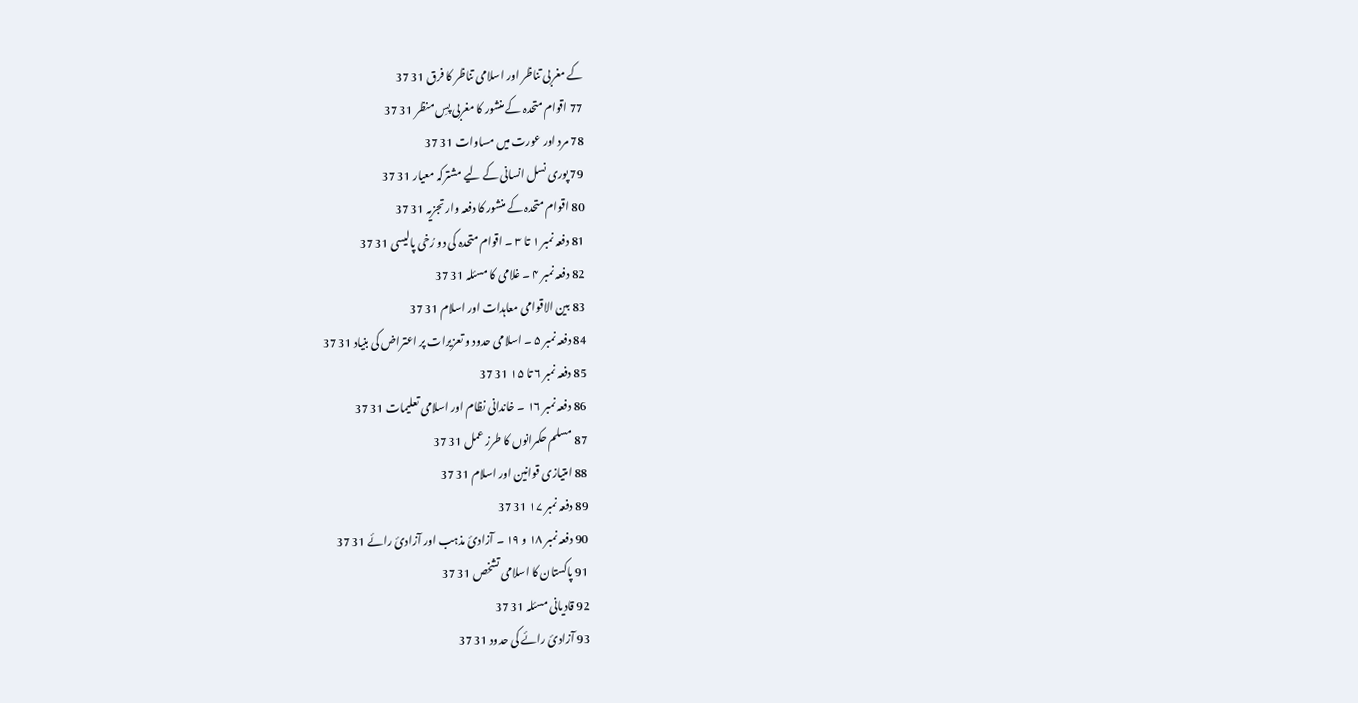کے مغربی تناظر اور اسلامی تناظر کا فرق 31 37
77 اقوام متحدہ کے منشور کا مغربی پسِ منظر 31 37
78 مرد اور عورت میں مساوات 31 37
79 پوری نسل انسانی کے لیے مشترکہ معیار 31 37
80 اقوام متحدہ کے منشور کا دفعہ وار تجزیہ 31 37
81 دفعہ نمبر ۱ تا ۳ ۔ اقوام متحدہ کی دو رُخی پالیسی 31 37
82 دفعہ نمبر ۴ ۔ غلامی کا مسئلہ 31 37
83 بین الاقوامی معاہدات اور اسلام 31 37
84 دفعہ نمبر ۵ ۔ اسلامی حدود و تعزیرات پر اعتراض کی بنیاد 31 37
85 دفعہ نمبر ۶ تا ۱۵ 31 37
86 دفعہ نمبر ۱۶ ۔ خاندانی نظام اور اسلامی تعلیمات 31 37
87 مسلم حکمرانوں کا طرز عمل 31 37
88 امتیازی قوانین اور اسلام 31 37
89 دفعہ نمبر ۱۷ 31 37
90 دفعہ نمبر ۱۸ و ۱۹ ۔ آزادیٔ مذہب اور آزادیٔ رائے 31 37
91 پاکستان کا اسلامی تشخص 31 37
92 قادیانی مسئلہ 31 37
93 آزادیٔ رائے کی حدود 31 37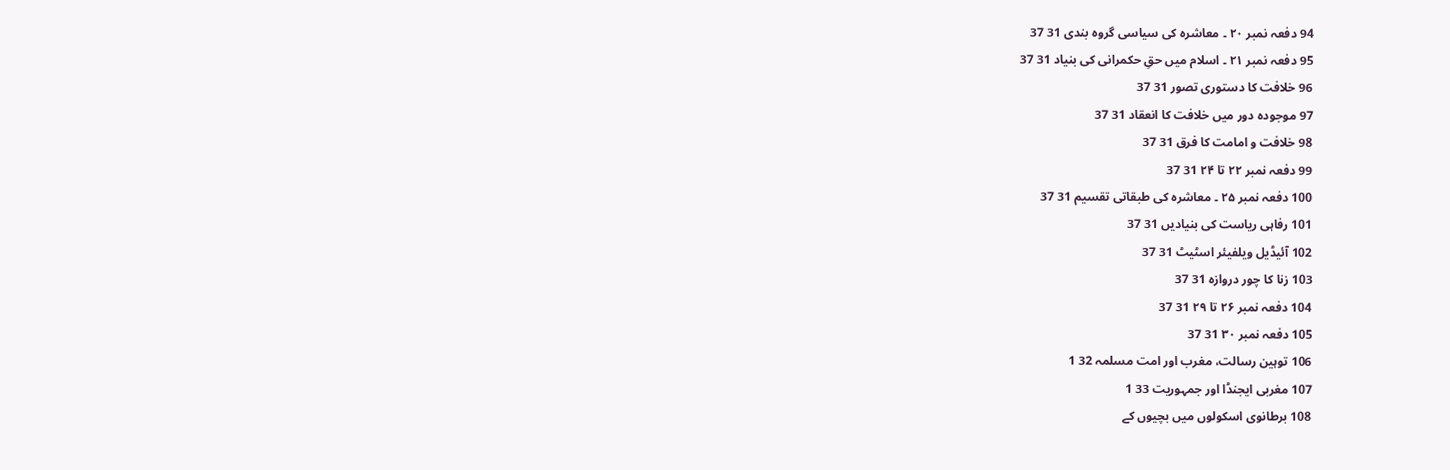94 دفعہ نمبر ۲۰ ۔ معاشرہ کی سیاسی گروہ بندی 31 37
95 دفعہ نمبر ۲۱ ۔ اسلام میں حقِ حکمرانی کی بنیاد 31 37
96 خلافت کا دستوری تصور 31 37
97 موجودہ دور میں خلافت کا انعقاد 31 37
98 خلافت و امامت کا فرق 31 37
99 دفعہ نمبر ۲۲ تا ۲۴ 31 37
100 دفعہ نمبر ۲۵ ۔ معاشرہ کی طبقاتی تقسیم 31 37
101 رفاہی ریاست کی بنیادیں 31 37
102 آئیڈیل ویلفیئر اسٹیٹ 31 37
103 زنا کا چور دروازہ 31 37
104 دفعہ نمبر ۲۶ تا ۲۹ 31 37
105 دفعہ نمبر ۳۰ 31 37
106 توہین رسالت، مغرب اور امت مسلمہ 32 1
107 مغربی ایجنڈا اور جمہوریت 33 1
108 برطانوی اسکولوں میں بچیوں کے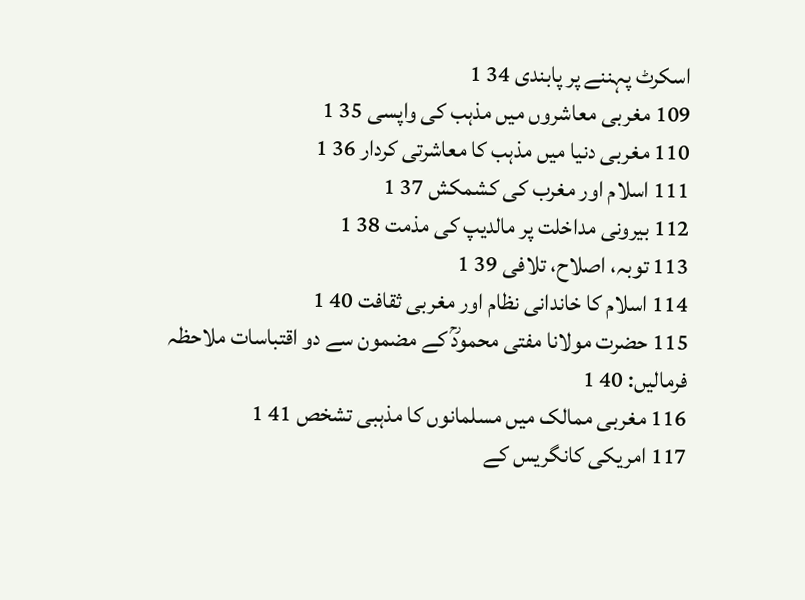اسکرٹ پہننے پر پابندی 34 1
109 مغربی معاشروں میں مذہب کی واپسی 35 1
110 مغربی دنیا میں مذہب کا معاشرتی کردار 36 1
111 اسلام اور مغرب کی کشمکش 37 1
112 بیرونی مداخلت پر مالدیپ کی مذمت 38 1
113 توبہ، اصلاح، تلافی 39 1
114 اسلام کا خاندانی نظام اور مغربی ثقافت 40 1
115 حضرت مولانا مفتی محمودؒ کے مضمون سے دو اقتباسات ملاحظہ فرمالیں: 40 1
116 مغربی ممالک میں مسلمانوں کا مذہبی تشخص 41 1
117 امریکی کانگریس کے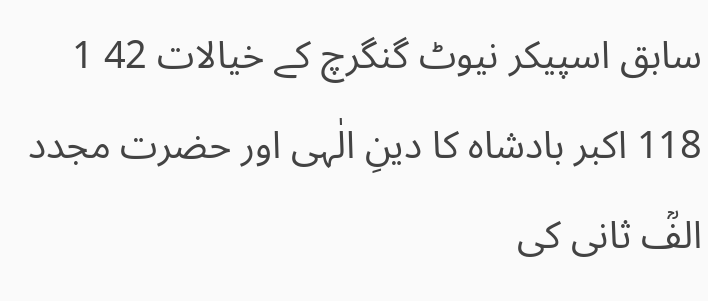سابق اسپیکر نیوٹ گنگرچ کے خیالات 42 1
118 اکبر بادشاہ کا دینِ الٰہی اور حضرت مجدد الفؒ ثانی کی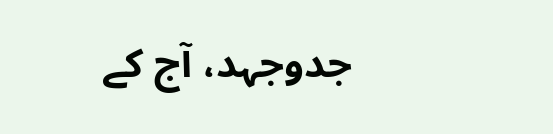جدوجہد، آج کے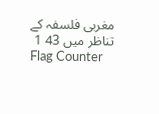مغربی فلسفہ کے تناظر میں 43 1
Flag Counter